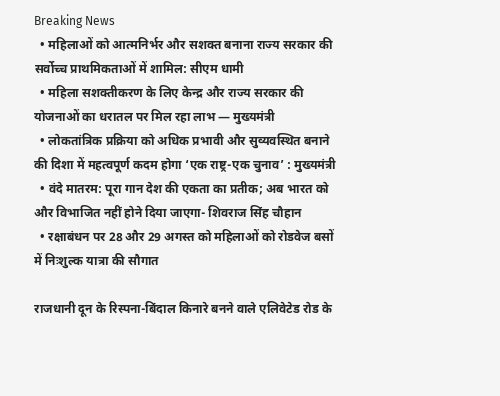Breaking News
  • महिलाओं को आत्मनिर्भर और सशक्त बनाना राज्य सरकार की सर्वोच्च प्राथमिकताओं में शामिल: सीएम धामी
  • महिला सशक्तीकरण के लिए केन्द्र और राज्य सरकार की योजनाओं का धरातल पर मिल रहा लाभ — मुख्यमंत्री
  • लोकतांत्रिक प्रक्रिया को अधिक प्रभावी और सुव्यवस्थित बनाने की दिशा में महत्वपूर्ण कदम होगा ‘एक राष्ट्र-एक चुनाव’ : मुख्यमंत्री
  • वंदे मातरम: पूरा गान देश की एकता का प्रतीक; अब भारत को और विभाजित नहीं होने दिया जाएगा- शिवराज सिंह चौहान
  • रक्षाबंधन पर 28 और 29 अगस्त को महिलाओं को रोडवेज बसों में निःशुल्क यात्रा की सौगात

राजधानी दून के रिस्पना-बिंदाल किनारे बनने वाले एलिवेटेड रोड के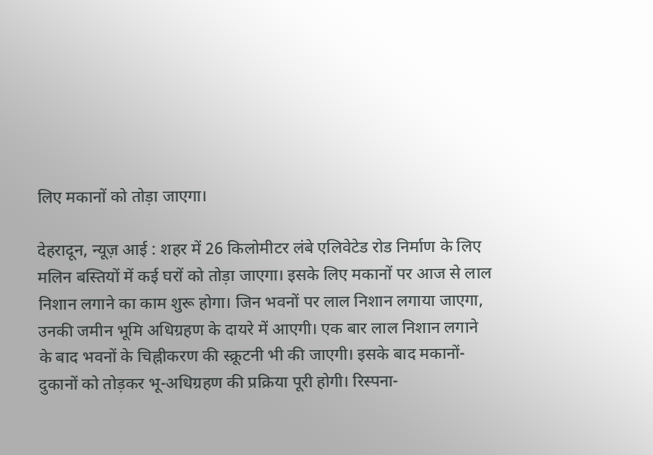लिए मकानों को तोड़ा जाएगा।

देहरादून, न्यूज़ आई : शहर में 26 किलोमीटर लंबे एलिवेटेड रोड निर्माण के लिए मलिन बस्तियों में कई घरों को तोड़ा जाएगा। इसके लिए मकानों पर आज से लाल निशान लगाने का काम शुरू होगा। जिन भवनों पर लाल निशान लगाया जाएगा, उनकी जमीन भूमि अधिग्रहण के दायरे में आएगी। एक बार लाल निशान लगाने के बाद भवनों के चिह्नीकरण की स्क्रूटनी भी की जाएगी। इसके बाद मकानों-दुकानों को तोड़कर भू-अधिग्रहण की प्रक्रिया पूरी होगी। रिस्पना-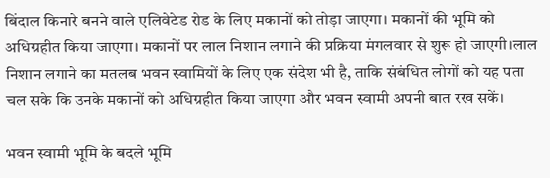बिंदाल किनारे बनने वाले एलिवेटेड रोड के लिए मकानों को तोड़ा जाएगा। मकानों की भूमि को अधिग्रहीत किया जाएगा। मकानों पर लाल निशान लगाने की प्रक्रिया मंगलवार से शुरू हो जाएगी।लाल निशान लगाने का मतलब भवन स्वामियों के लिए एक संदेश भी है, ताकि संबंधित लोगों को यह पता चल सके कि उनके मकानों को अधिग्रहीत किया जाएगा और भवन स्वामी अपनी बात रख सकें।

भवन स्वामी भूमि के बदले भूमि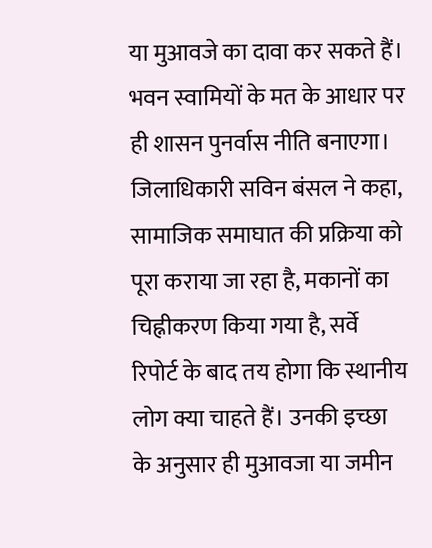या मुआवजे का दावा कर सकते हैं। भवन स्वामियों के मत के आधार पर ही शासन पुनर्वास नीति बनाएगा। जिलाधिकारी सविन बंसल ने कहा, सामाजिक समाघात की प्रक्रिया को पूरा कराया जा रहा है, मकानों का चिह्नीकरण किया गया है, सर्वे रिपोर्ट के बाद तय होगा कि स्थानीय लोग क्या चाहते हैं। उनकी इच्छा के अनुसार ही मुआवजा या जमीन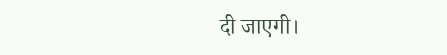दी जाएगी।